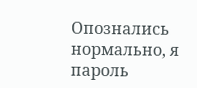Опознались нормально, я пароль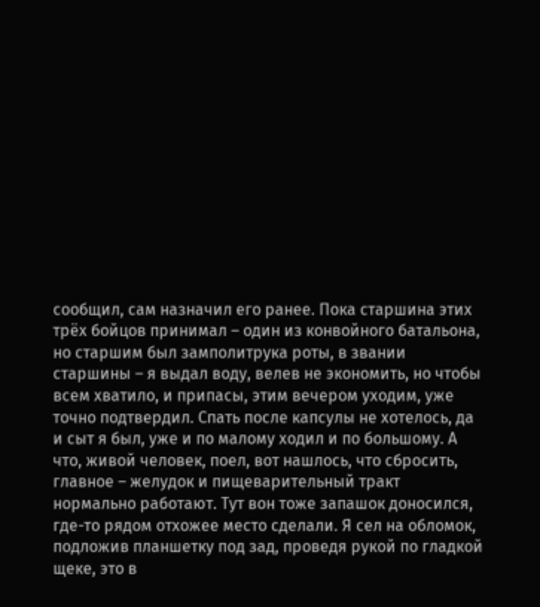сообщил, сам назначил его ранее. Пока старшина этих трёх бойцов принимал – один из конвойного батальона, но старшим был замполитрука роты, в звании старшины – я выдал воду, велев не экономить, но чтобы всем хватило, и припасы, этим вечером уходим, уже точно подтвердил. Спать после капсулы не хотелось, да и сыт я был, уже и по малому ходил и по большому. А что, живой человек, поел, вот нашлось, что сбросить, главное – желудок и пищеварительный тракт нормально работают. Тут вон тоже запашок доносился, где-то рядом отхожее место сделали. Я сел на обломок, подложив планшетку под зад, проведя рукой по гладкой щеке, это в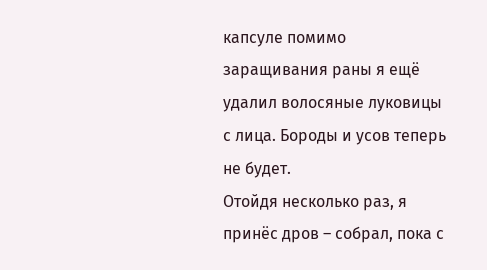капсуле помимо заращивания раны я ещё удалил волосяные луковицы с лица. Бороды и усов теперь не будет.
Отойдя несколько раз, я принёс дров – собрал, пока с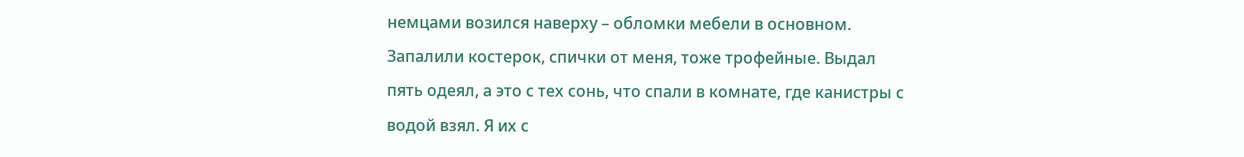немцами возился наверху – обломки мебели в основном. Запалили костерок, спички от меня, тоже трофейные. Выдал пять одеял, а это с тех сонь, что спали в комнате, где канистры с водой взял. Я их с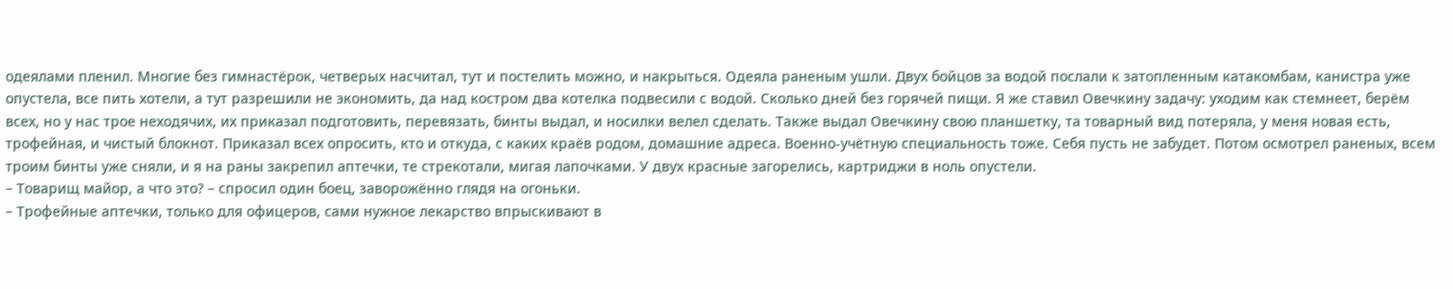одеялами пленил. Многие без гимнастёрок, четверых насчитал, тут и постелить можно, и накрыться. Одеяла раненым ушли. Двух бойцов за водой послали к затопленным катакомбам, канистра уже опустела, все пить хотели, а тут разрешили не экономить, да над костром два котелка подвесили с водой. Сколько дней без горячей пищи. Я же ставил Овечкину задачу: уходим как стемнеет, берём всех, но у нас трое неходячих, их приказал подготовить, перевязать, бинты выдал, и носилки велел сделать. Также выдал Овечкину свою планшетку, та товарный вид потеряла, у меня новая есть, трофейная, и чистый блокнот. Приказал всех опросить, кто и откуда, с каких краёв родом, домашние адреса. Военно-учётную специальность тоже. Себя пусть не забудет. Потом осмотрел раненых, всем троим бинты уже сняли, и я на раны закрепил аптечки, те стрекотали, мигая лапочками. У двух красные загорелись, картриджи в ноль опустели.
– Товарищ майор, а что это? – спросил один боец, заворожённо глядя на огоньки.
– Трофейные аптечки, только для офицеров, сами нужное лекарство впрыскивают в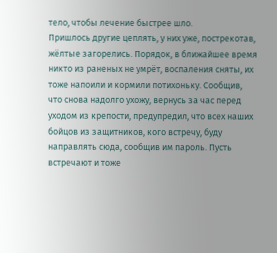тело, чтобы лечение быстрее шло.
Пришлось другие цеплять, у них уже, пострекотав, жёлтые загорелись. Порядок, в ближайшее время никто из раненых не умрёт, воспаления сняты, их тоже напоили и кормили потихоньку. Сообщив, что снова надолго ухожу, вернусь за час перед уходом из крепости, предупредил, что всех наших бойцов из защитников, кого встречу, буду направлять сюда, сообщив им пароль. Пусть встречают и тоже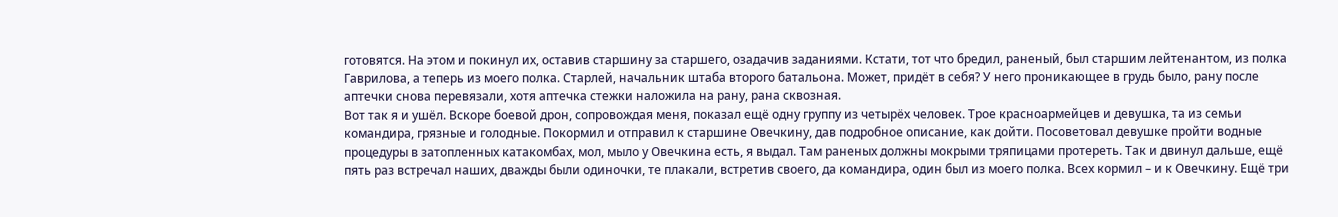готовятся. На этом и покинул их, оставив старшину за старшего, озадачив заданиями. Кстати, тот что бредил, раненый, был старшим лейтенантом, из полка Гаврилова, а теперь из моего полка. Старлей, начальник штаба второго батальона. Может, придёт в себя? У него проникающее в грудь было, рану после аптечки снова перевязали, хотя аптечка стежки наложила на рану, рана сквозная.
Вот так я и ушёл. Вскоре боевой дрон, сопровождая меня, показал ещё одну группу из четырёх человек. Трое красноармейцев и девушка, та из семьи командира, грязные и голодные. Покормил и отправил к старшине Овечкину, дав подробное описание, как дойти. Посоветовал девушке пройти водные процедуры в затопленных катакомбах, мол, мыло у Овечкина есть, я выдал. Там раненых должны мокрыми тряпицами протереть. Так и двинул дальше, ещё пять раз встречал наших, дважды были одиночки, те плакали, встретив своего, да командира, один был из моего полка. Всех кормил – и к Овечкину. Ещё три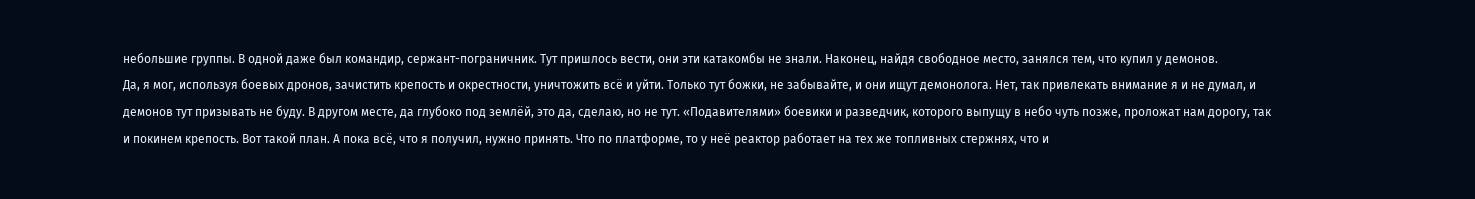небольшие группы. В одной даже был командир, сержант-пограничник. Тут пришлось вести, они эти катакомбы не знали. Наконец, найдя свободное место, занялся тем, что купил у демонов.
Да, я мог, используя боевых дронов, зачистить крепость и окрестности, уничтожить всё и уйти. Только тут божки, не забывайте, и они ищут демонолога. Нет, так привлекать внимание я и не думал, и демонов тут призывать не буду. В другом месте, да глубоко под землёй, это да, сделаю, но не тут. «Подавителями» боевики и разведчик, которого выпущу в небо чуть позже, проложат нам дорогу, так и покинем крепость. Вот такой план. А пока всё, что я получил, нужно принять. Что по платформе, то у неё реактор работает на тех же топливных стержнях, что и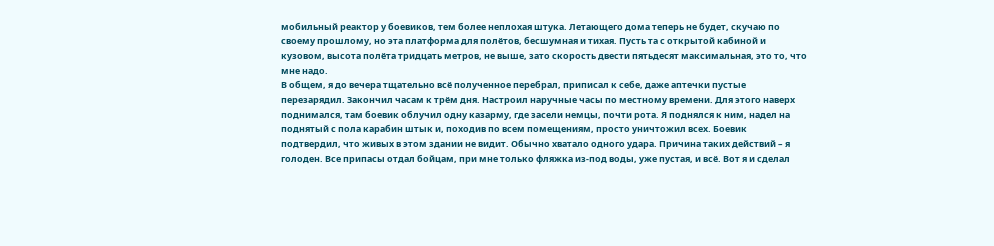мобильный реактор у боевиков, тем более неплохая штука. Летающего дома теперь не будет, скучаю по своему прошлому, но эта платформа для полётов, бесшумная и тихая. Пусть та с открытой кабиной и кузовом, высота полёта тридцать метров, не выше, зато скорость двести пятьдесят максимальная, это то, что мне надо.
В общем, я до вечера тщательно всё полученное перебрал, приписал к себе, даже аптечки пустые перезарядил. Закончил часам к трём дня. Настроил наручные часы по местному времени. Для этого наверх поднимался, там боевик облучил одну казарму, где засели немцы, почти рота. Я поднялся к ним, надел на поднятый с пола карабин штык и, походив по всем помещениям, просто уничтожил всех. Боевик подтвердил, что живых в этом здании не видит. Обычно хватало одного удара. Причина таких действий – я голоден. Все припасы отдал бойцам, при мне только фляжка из-под воды, уже пустая, и всё. Вот я и сделал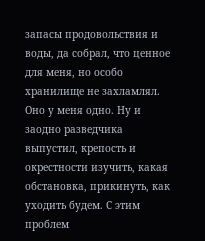запасы продовольствия и воды, да собрал, что ценное для меня, но особо хранилище не захламлял. Оно у меня одно. Ну и заодно разведчика выпустил, крепость и окрестности изучить, какая обстановка, прикинуть, как уходить будем. С этим проблем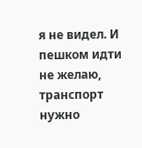я не видел. И пешком идти не желаю, транспорт нужно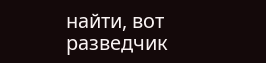найти, вот разведчик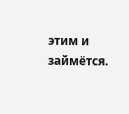этим и займётся.